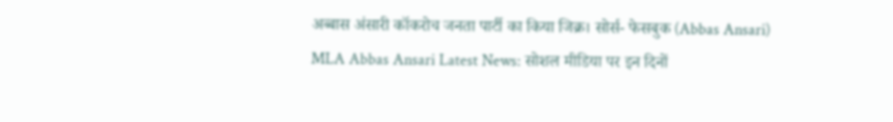अब्बास अंसारी कॉकरोच जनता पार्टी का किया जिक्र। सोर्स- फेसबुक (Abbas Ansari)
MLA Abbas Ansari Latest News: सोशल मीडिया पर इन दिनों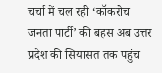चर्चा में चल रही ‘कॉकरोच जनता पार्टी’ की बहस अब उत्तर प्रदेश की सियासत तक पहुंच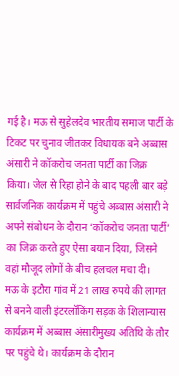गई है। मऊ से सुहेलदेव भारतीय समाज पार्टी के टिकट पर चुनाव जीतकर विधायक बने अब्बास अंसारी ने कॉकरोच जनता पार्टी का जिक्र किया। जेल से रिहा होने के बाद पहली बार बड़े सार्वजनिक कार्यक्रम में पहुंचे अब्बास अंसारी ने अपने संबोधन के दौरान ‘कॉकरोच जनता पार्टी’ का जिक्र करते हुए ऐसा बयान दिया, जिसने वहां मौजूद लोगों के बीच हलचल मचा दी।
मऊ के इटौरा गांव में 21 लाख रुपये की लागत से बनने वाली इंटरलॉकिंग सड़क के शिलान्यास कार्यक्रम में अब्बास अंसारीमुख्य अतिथि के तौर पर पहुंचे थे। कार्यक्रम के दौरान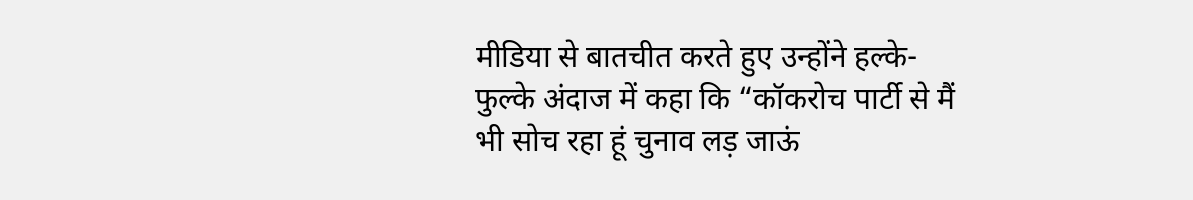मीडिया से बातचीत करते हुए उन्होंने हल्के-फुल्के अंदाज में कहा कि “कॉकरोच पार्टी से मैं भी सोच रहा हूं चुनाव लड़ जाऊं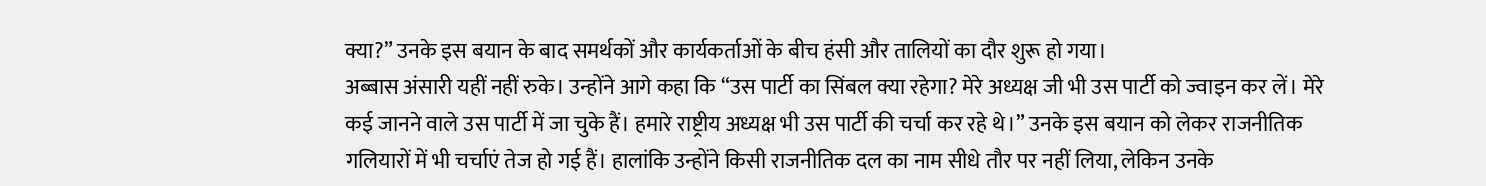क्या?” उनके इस बयान के बाद समर्थकों और कार्यकर्ताओं के बीच हंसी और तालियों का दौर शुरू हो गया।
अब्बास अंसारी यहीं नहीं रुके। उन्होंने आगे कहा कि “उस पार्टी का सिंबल क्या रहेगा? मेरे अध्यक्ष जी भी उस पार्टी को ज्वाइन कर लें। मेरे कई जानने वाले उस पार्टी में जा चुके हैं। हमारे राष्ट्रीय अध्यक्ष भी उस पार्टी की चर्चा कर रहे थे।” उनके इस बयान को लेकर राजनीतिक गलियारों में भी चर्चाएं तेज हो गई हैं। हालांकि उन्होंने किसी राजनीतिक दल का नाम सीधे तौर पर नहीं लिया, लेकिन उनके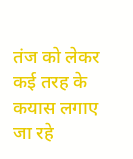तंज को लेकर कई तरह के कयास लगाए जा रहे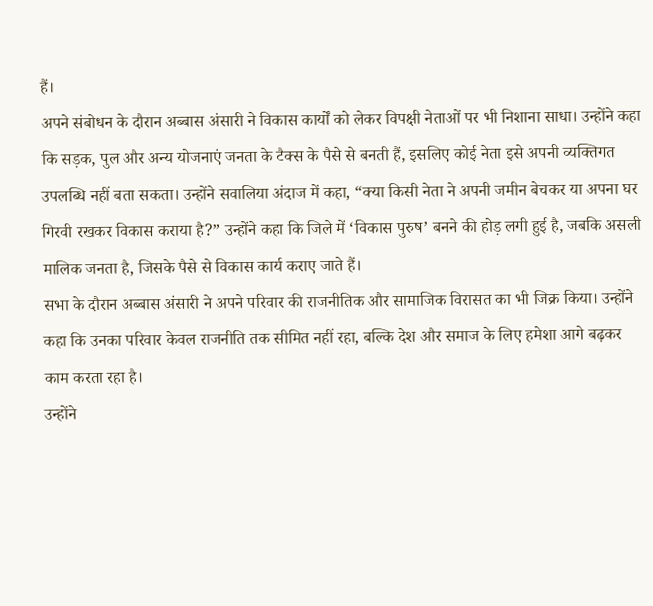हैं।
अपने संबोधन के दौरान अब्बास अंसारी ने विकास कार्यों को लेकर विपक्षी नेताओं पर भी निशाना साधा। उन्होंने कहा कि सड़क, पुल और अन्य योजनाएं जनता के टैक्स के पैसे से बनती हैं, इसलिए कोई नेता इसे अपनी व्यक्तिगत उपलब्धि नहीं बता सकता। उन्होंने सवालिया अंदाज में कहा, “क्या किसी नेता ने अपनी जमीन बेचकर या अपना घर गिरवी रखकर विकास कराया है?” उन्होंने कहा कि जिले में ‘विकास पुरुष’ बनने की होड़ लगी हुई है, जबकि असली मालिक जनता है, जिसके पैसे से विकास कार्य कराए जाते हैं।
सभा के दौरान अब्बास अंसारी ने अपने परिवार की राजनीतिक और सामाजिक विरासत का भी जिक्र किया। उन्होंने कहा कि उनका परिवार केवल राजनीति तक सीमित नहीं रहा, बल्कि देश और समाज के लिए हमेशा आगे बढ़कर काम करता रहा है।
उन्होंने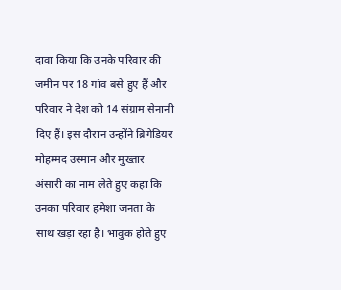दावा किया कि उनके परिवार की जमीन पर 18 गांव बसे हुए हैं और परिवार ने देश को 14 संग्राम सेनानी दिए हैं। इस दौरान उन्होंने ब्रिगेडियर मोहम्मद उस्मान और मुख्तार अंसारी का नाम लेते हुए कहा कि उनका परिवार हमेशा जनता के साथ खड़ा रहा है। भावुक होते हुए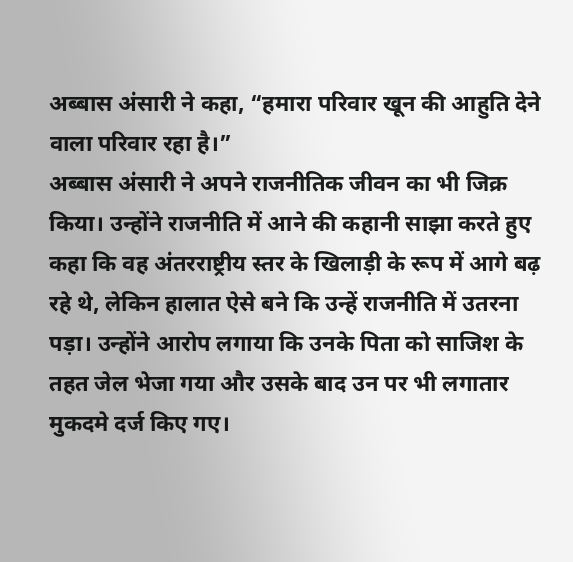अब्बास अंसारी ने कहा, “हमारा परिवार खून की आहुति देने वाला परिवार रहा है।”
अब्बास अंसारी ने अपने राजनीतिक जीवन का भी जिक्र किया। उन्होंने राजनीति में आने की कहानी साझा करते हुए कहा कि वह अंतरराष्ट्रीय स्तर के खिलाड़ी के रूप में आगे बढ़ रहे थे, लेकिन हालात ऐसे बने कि उन्हें राजनीति में उतरना पड़ा। उन्होंने आरोप लगाया कि उनके पिता को साजिश के तहत जेल भेजा गया और उसके बाद उन पर भी लगातार मुकदमे दर्ज किए गए।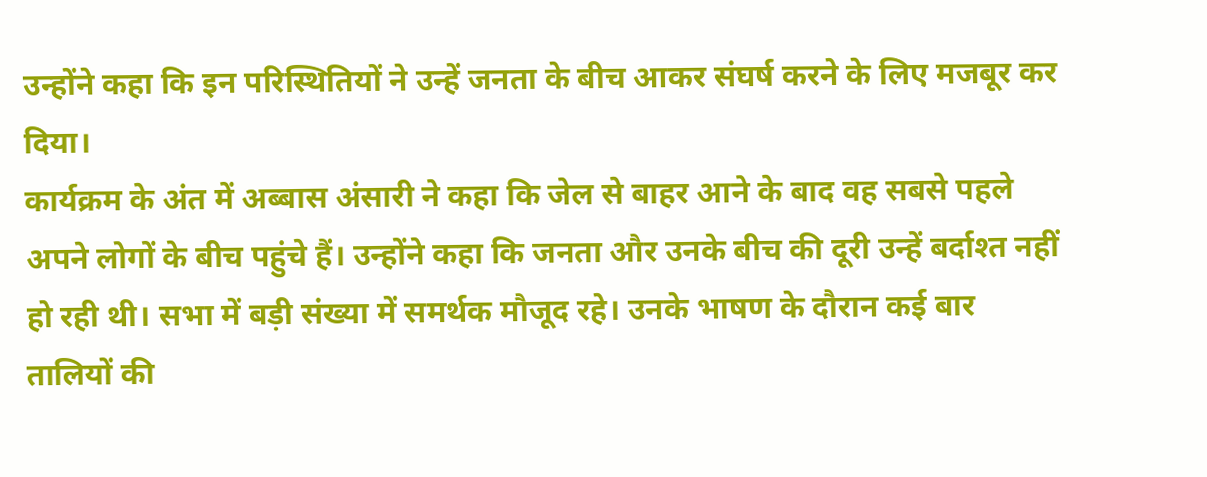उन्होंने कहा कि इन परिस्थितियों ने उन्हें जनता के बीच आकर संघर्ष करने के लिए मजबूर कर दिया।
कार्यक्रम के अंत में अब्बास अंसारी ने कहा कि जेल से बाहर आने के बाद वह सबसे पहले अपने लोगों के बीच पहुंचे हैं। उन्होंने कहा कि जनता और उनके बीच की दूरी उन्हें बर्दाश्त नहीं हो रही थी। सभा में बड़ी संख्या में समर्थक मौजूद रहे। उनके भाषण के दौरान कई बार तालियों की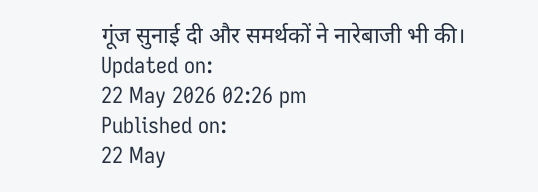गूंज सुनाई दी और समर्थकों ने नारेबाजी भी की।
Updated on:
22 May 2026 02:26 pm
Published on:
22 May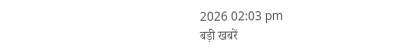2026 02:03 pm
बड़ी खबरें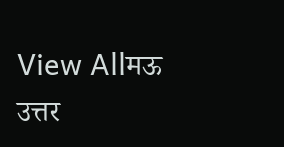View Allमऊ
उत्तर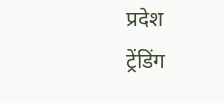प्रदेश
ट्रेंडिंग